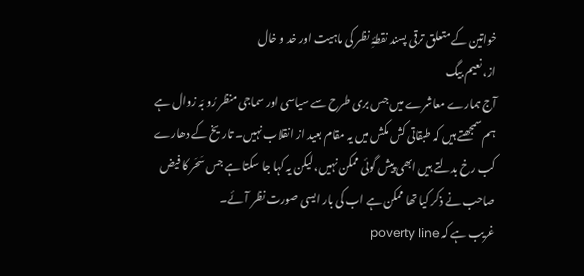خواتین کے متعلق ترقی پسند نقطۂِ نظر کی ماہیت اور خد و خال
از، نعیم بیگ
آج ہمارے معاشرے میں جس بری طرح سے سیاسی اور سماجی منظر رُو بَہ زوال ہے ہم سمجھتے ہیں کہ طبقاتی کش مکش میں یہ مقام بعید از انقلاب نہیں۔ تاریخ کے دھارے کب رخ بدلتے ہیں ابھی پیش گوئی ممکن نہیں، لیکن یہ کہا جا سکتا ہے جس سَحَر کا فیض صاحب نے ذکر کیا تھا ممکن ہے اب کی بار ایسی صورت نظر آئے۔
غریب ہے کہ poverty line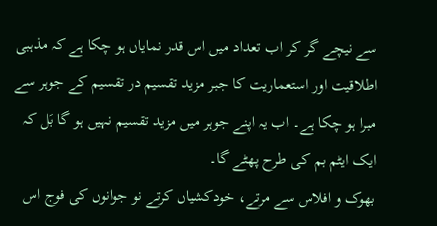سے نیچے گر کر اب تعداد میں اس قدر نمایاں ہو چکا ہے کہ مذہبی اطلاقیت اور استعماریت کا جبر مزید تقسیم در تقسیم کے جوہر سے مبرا ہو چکا ہے۔ اب یہ اپنے جوہر میں مزید تقسیم نہیں ہو گا بَل کہ ایک ایٹم بم کی طرح پھٹے گا۔
بھوک و افلاس سے مرتے، خودکشیاں کرتے نو جوانوں کی فوج اس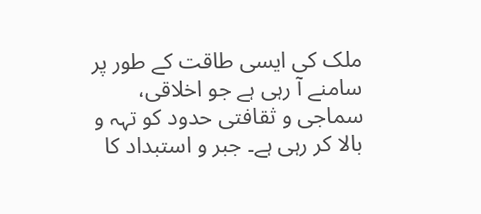ملک کی ایسی طاقت کے طور پر سامنے آ رہی ہے جو اخلاقی، سماجی و ثقافتی حدود کو تہہ و بالا کر رہی ہے۔ جبر و استبداد کا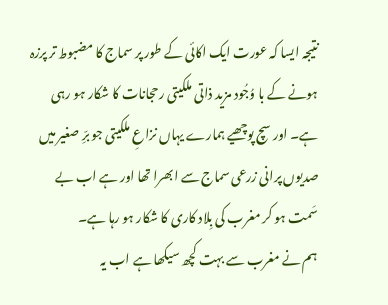نتیجہ ایسا کہ عورت ایک اکائی کے طور پر سماج کا مضبوط تر پرزہ ہونے کے با وُجُود مزید ذاتی ملکیتی رحجانات کا شکار ہو رہی ہے۔ اور سچ پوچھیے ہمارے یہاں نزاعِ ملکیتی جو برِّ صغیر میں صدیوں پرانی زرعی سماج سے ابھرا تھا اور ہے اب بے سَمت ہو کر مغرب کی بِلاد کاری کا شکار ہو رہا ہے۔
ہم نے مغرب سے بہت کچھ سیکھا ہے اب یہ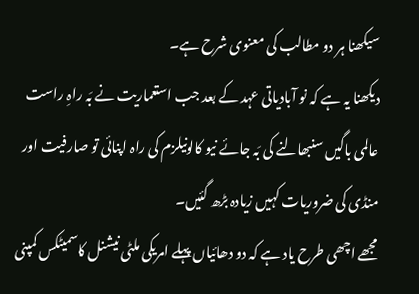سیکھنا ہر دو مطالب کی معنوی شرح ہے۔
دیکھنا یہ ہے کہ نو آبادیاتی عہد کے بعد جب استعماریت نے بَہ راہِ راست عالمی باگیں سنبھالنے کی بَہ جائے نیو کالونیلزم کی راہ اپنائی تو صارفیت اور منڈی کی ضروریات کہیں زیادہ بڑھ گئیں۔
مجھے اچھی طرح یاد ہے کہ دو دھائیاں پہلے امریکی ملٹی نیشنل کاسمیٹکس کمپنی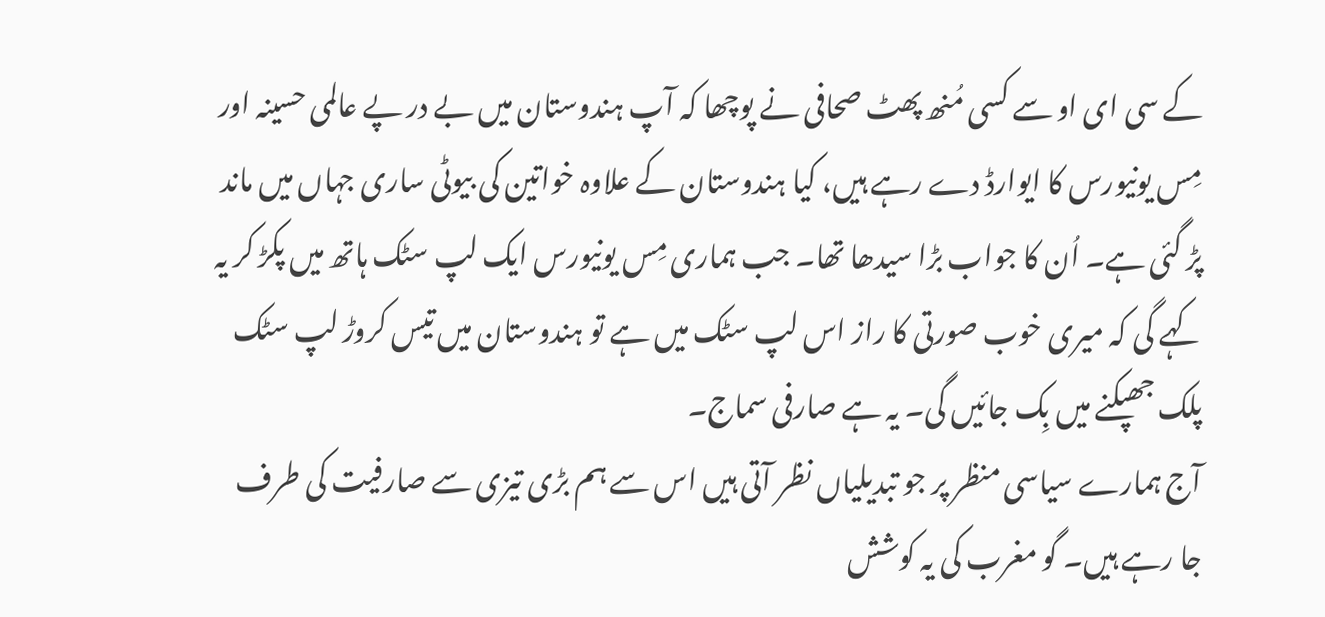کے سی ای او سے کسی مُنھ پھٹ صحافی نے پوچھا کہ آپ ہندوستان میں بے در پے عالمی حسینہ اور مِس یونیورس کا ایوارڈ دے رہے ہیں، کیا ہندوستان کے علاوہ خواتین کی بیوٹی ساری جہاں میں ماند پڑ گئی ہے۔ اُن کا جواب بڑا سیدھا تھا۔ جب ہماری مِس یونیورس ایک لپ سٹک ہاتھ میں پکڑ کر یہ کہے گی کہ میری خوب صورتی کا راز اس لپ سٹک میں ہے تو ہندوستان میں تیس کروڑ لپ سٹک پلک جھپکنے میں بِک جائیں گی۔ یہ ہے صارفی سماج۔
آج ہمارے سیاسی منظر پر جو تبدیلیاں نظر آتی ہیں اس سے ہم بڑی تیزی سے صارفیت کی طرف جا رہے ہیں۔ گو مغرب کی یہ کوشش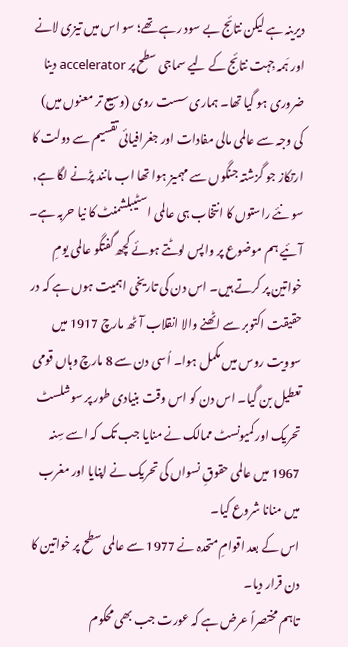دیرینہ ہے لیکن نتائج بے سود رہے تھے؛ سو اس میں تیزی لانے اور ہَمہ جِہت نتائج کے لیے سماجی سطح پر accelerator دینا ضروری ہو گیا تھا۔ ہماری سست روی (وسیع تر معنوں میں) کی وجہ سے عالمی مالی مفادات اور جغرافیائی تقسیم سے دولت کا ارتکاز جو گزشتہ جنگوں سے مہمیز ہوا تھا اب مانند پڑنے لگا ہے, سو نئے راستوں کا انتخاب ہی عالمی اسٹیبلشمنٹ کا نیا حربہ ہے۔
آئیے ہم موضوع پر واپس لوٹتے ہوئے کچھ گفتگو عالمی یومِ خواتین پر کرتے ہیں۔ اس دن کی تاریخی اہمیت ہوں ہے کہ در حقیقت اکتوبر سے اٹھنے والا انقلاب آٹھ مارچ 1917 میں سوویت روس میں مکمل ہوا۔ اُسی دن سے 8 مارچ وہاں قومی تعطیل بن گیا۔ اس دن کو اس وقت بنیادی طور پر سوشلسٹ تحریک اور کمیونسٹ ممالک نے منایا جب تک کہ اسے سِنہ 1967 میں عالمی حقوقِ نسواں کی تحریک نے اپنایا اور مغرب میں منانا شروع کیا۔
اس کے بعد اقوامِ متحدہ نے 1977 سے عالمی سطح پر خواتین کا دن قرار دیا۔
تاہم مختصراً عرض ہے کہ عورت جب بھی محکوم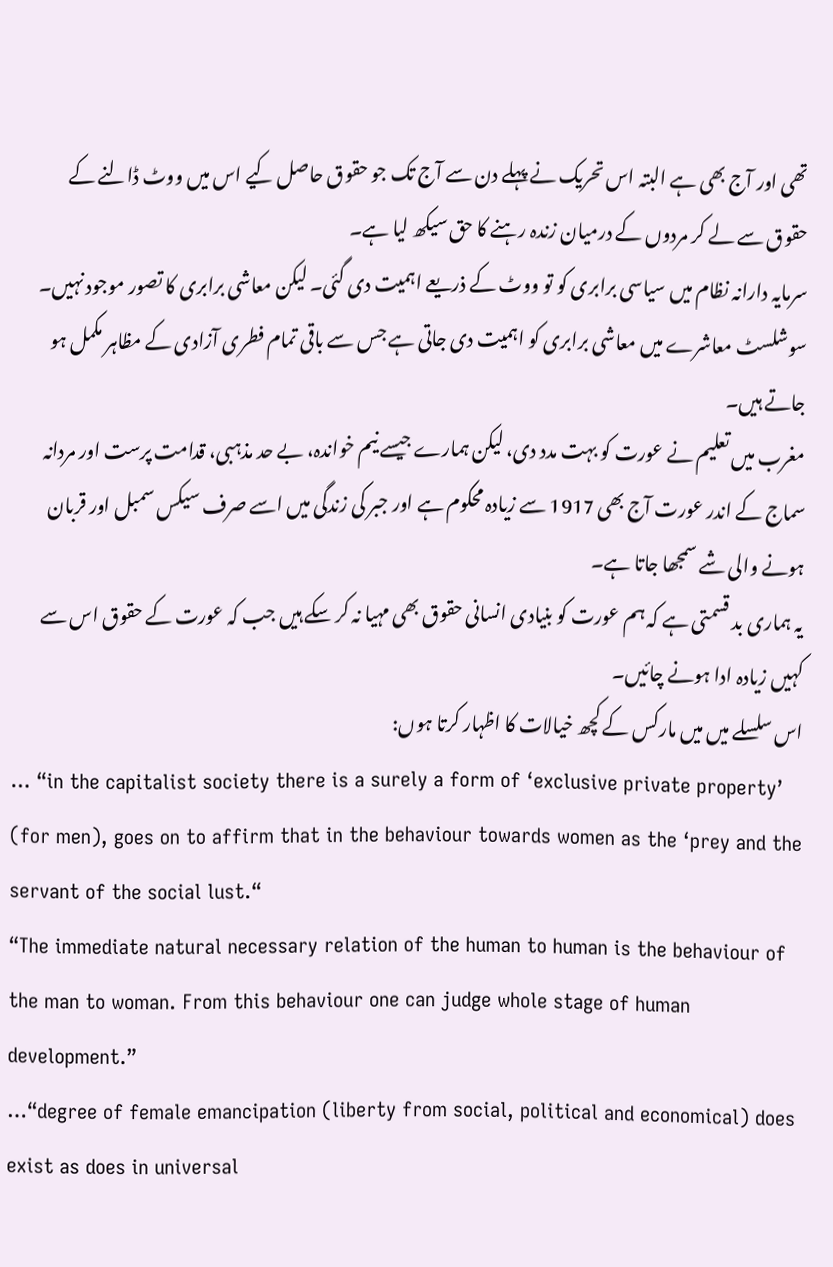تھی اور آج بھی ہے البتہ اس تحریک نے پہلے دن سے آج تک جو حقوق حاصل کیے اس میں ووٹ ڈالنے کے حقوق سے لے کر مردوں کے درمیان زندہ رہنے کا حق سیکھ لیا ہے۔
سرمایہ دارانہ نظام میں سیاسی برابری کو تو ووٹ کے ذریعے اہمیت دی گئی۔ لیکن معاشی برابری کا تصور موجود نہیں۔ سوشلسٹ معاشرے میں معاشی برابری کو اہمیت دی جاتی ہے جس سے باقی تمام فطری آزادی کے مظاہر مکمل ہو جاتے ہیں۔
مغرب میں تعلیم نے عورت کو بہت مدد دی، لیکن ہمارے جیسے نیم خواندہ، بے حد مذہبی، قدامت پرست اور مردانہ سماج کے اندر عورت آج بھی 1917 سے زیادہ محکوم ہے اور جبر کی زندگی میں اسے صرف سیکس سمبل اور قربان ہونے والی شے سمجھا جاتا ہے۔
یہ ہماری بد قسمتی ہے کہ ہم عورت کو بنیادی انسانی حقوق بھی مہیا نہ کر سکے ہیں جب کہ عورت کے حقوق اس سے کہیں زیادہ ادا ہونے چائیں۔
اس سلسلے میں میں مارکس کے کچھ خیالات کا اظہار کرتا ہوں:
… “in the capitalist society there is a surely a form of ‘exclusive private property’ (for men), goes on to affirm that in the behaviour towards women as the ‘prey and the servant of the social lust.“
“The immediate natural necessary relation of the human to human is the behaviour of the man to woman. From this behaviour one can judge whole stage of human development.”
…“degree of female emancipation (liberty from social, political and economical) does exist as does in universal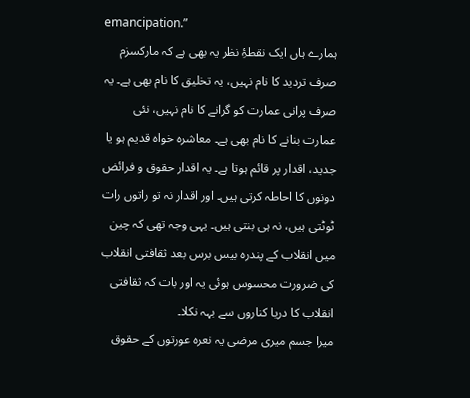emancipation.”
ہمارے ہاں ایک نقطۂِ نظر یہ بھی ہے کہ مارکسزم صرف تردید کا نام نہیں، یہ تخلیق کا نام بھی ہے۔ یہ صرف پرانی عمارت کو گرانے کا نام نہیں، نئی عمارت بنانے کا نام بھی ہے۔ معاشرہ خواہ قدیم ہو یا جدید، اقدار پر قائم ہوتا ہے۔ یہ اقدار حقوق و فرائض دونوں کا احاطہ کرتی ہیں۔ اور اقدار نہ تو راتوں رات ٹوٹتی ہیں، نہ ہی بنتی ہیں۔ یہی وجہ تھی کہ چین میں انقلاب کے پندرہ بیس برس بعد ثقافتی انقلاب کی ضرورت محسوس ہوئی یہ اور بات کہ ثقافتی انقلاب کا دریا کناروں سے بہہ نکلا۔
میرا جسم میری مرضی یہ نعرہ عورتوں کے حقوق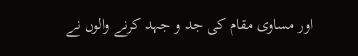اور مساوی مقام کی جد و جہد کرنے والوں نے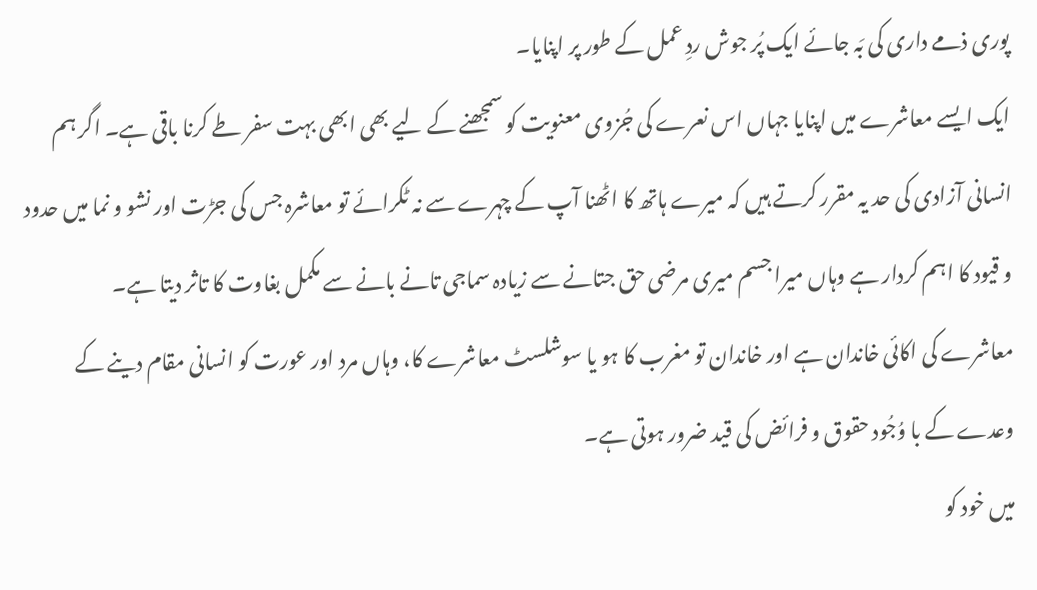پوری ذمے داری کی بَہ جائے ایک پُر جوش ردِ عمل کے طور پر اپنایا۔
ایک ایسے معاشرے میں اپنایا جہاں اس نعرے کی جُزوی معنویت کو سمجھنے کے لیے بھی ابھی بہت سفر طے کرنا باقی ہے۔ اگر ہم انسانی آزادی کی حد یہ مقرر کرتے ہیں کہ میرے ہاتھ کا اٹھنا آپ کے چہرے سے نہ ٹکرائے تو معاشرہ جس کی جڑت اور نشو و نما میں حدود و قیود کا اہم کردار ہے وہاں میرا جسم میری مرضی حق جتانے سے زیادہ سماجی تانے بانے سے مکمل بغاوت کا تاثر دیتا ہے۔
معاشرے کی اکائی خاندان ہے اور خاندان تو مغرب کا ہو یا سوشلسٹ معاشرے کا، وہاں مرد اور عورت کو انسانی مقام دینے کے وعدے کے با وُجُود حقوق و فرائض کی قید ضرور ہوتی ہے۔
میں خود کو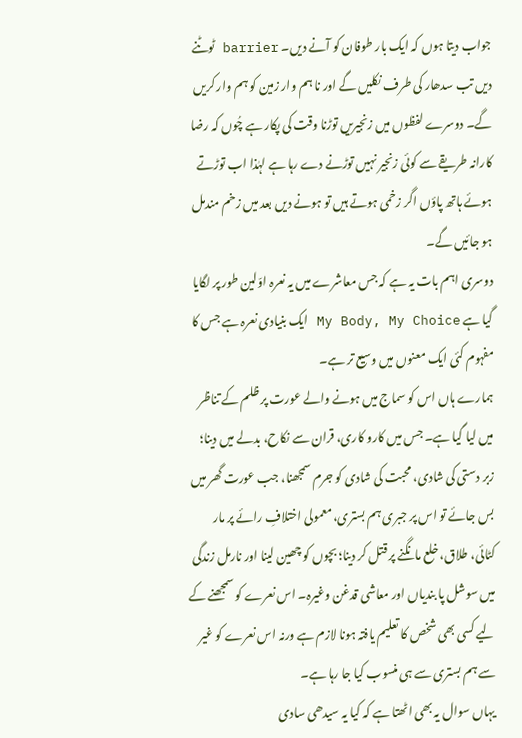جواب دیتا ہوں کہ ایک بار طوفان کو آنے دیں۔ barrier ٹوٹنے دیں تب سدھار کی طرف نکلیں گے اور نا ہم وار زمین کو ہم وار کریں گے۔ دوسرے لفظوں میں زنجیریں توڑنا وقت کی پکار ہے چُوں کہ رضا کارانہ طریقے سے کوئی زنجیر نہیں توڑنے دے رہا ہے لہٰذا اب توڑتے ہوئے ہاتھ پاؤں اگر زخمی ہوتے ہیں تو ہونے دیں بعد میں زخم مندمل ہو جائیں گے۔
دوسری اہم بات یہ ہے کہ جس معاشرے میں یہ نعرہ اوّلین طور پر لگایا گیا ہے My Body, My Choice ایک بنیادی نعرہ ہے جس کا مفہوم کئی ایک معنوں میں وسیع تر ہے۔
ہمارے ہاں اس کو سماج میں ہونے والے عورت پر ظلم کے تناظر میں لیا گیا ہے۔ جس میں کارو کاری، قران سے نکاح، بدلے میں دینا؛ زبر دستی کی شادی، محبت کی شادی کو جرم سمجھنا، جب عورت گھر میں بس جائے تو اس پر جبری ہم بستری، معمولی اختلافِ رائے پر مار کٹائی، طلاق، خلع مانگنے پر قتل کر دینا؛ بچوں کو چھین لینا اور نارمل زندگی میں سوشل پا بندیاں اور معاشی قدغن وغیرہ۔ اس نعرے کو سمجھنے کے لیے کسی بھی شخص کا تعلیم یافتہ ہونا لازم ہے ورنہ اس نعرے کو غیر سے ہم بستری سے ہی منسوب کیا جا رہا ہے۔
یہاں سوال یہ بھی اٹھتا ہے کہ کیا یہ سیدھی سادی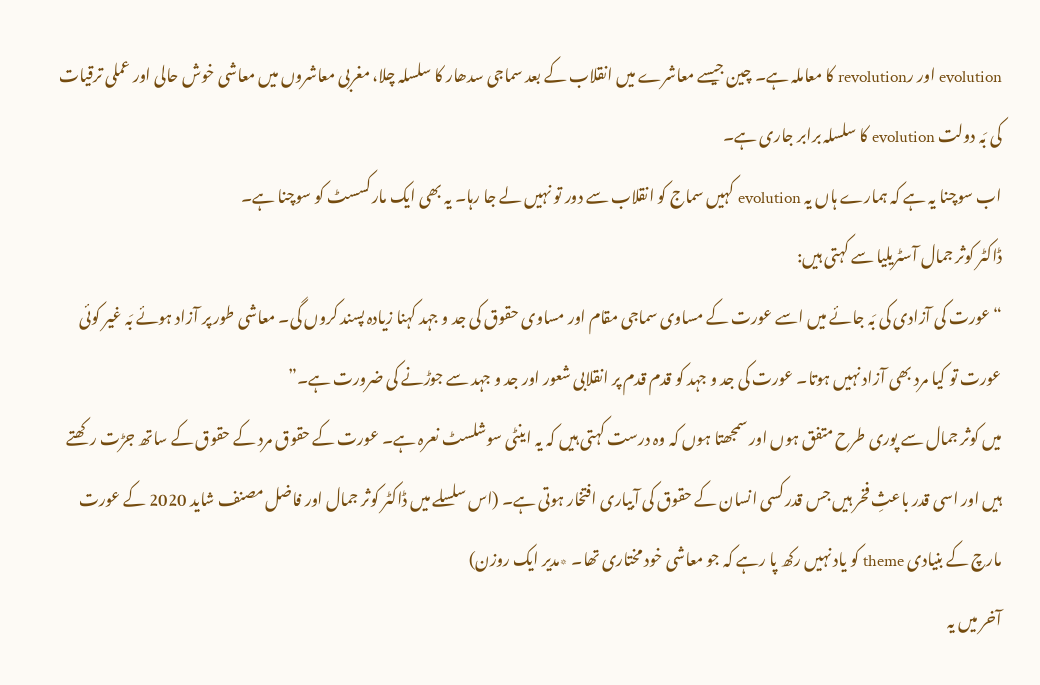evolution اور رrevolution کا معاملہ ہے۔ چین جیسے معاشرے میں انقلاب کے بعد سماجی سدھار کا سلسلہ چلا، مغربی معاشروں میں معاشی خوش حالی اور عملی ترقیات کی بَہ دولت evolution کا سلسلہ برابر جاری ہے۔
اب سوچنا یہ ہے کہ ہمارے ہاں یہ evolution کہیں سماج کو انقلاب سے دور تو نہیں لے جا رہا۔ یہ بھی ایک مارکسسٹ کو سوچنا ہے۔
ڈاکٹر کوثر جمال آسٹریلیا سے کہتی ہیں:
“عورت کی آزادی کی بَہ جائے میں اسے عورت کے مساوی سماجی مقام اور مساوی حقوق کی جد و جہد کہنا زیادہ پسند کروں گی۔ معاشی طور پر آزاد ہوئے بَہ غیر کوئی عورت تو کیا مرد بھی آزاد نہیں ہوتا۔ عورت کی جد و جہد کو قدم قدم پر انقلابی شعور اور جد و جہد سے جوڑنے کی ضرورت ہے۔”
میں کوثر جمال سے پوری طرح متفق ہوں اور سمجھتا ہوں کہ وہ درست کہتی ہیں کہ یہ اینٹی سوشلسٹ نعرہ ہے۔ عورت کے حقوق مرد کے حقوق کے ساتھ جڑت رکھتے ہیں اور اسی قدر باعثِ فخر ہیں جس قدر کسی انسان کے حقوق کی آبیاری افتخار ہوتی ہے۔ (اس سلسلے میں ڈاکٹر کوثر جمال اور فاضل مصنف شاید 2020 کے عورت مارچ کے بنیادی theme کو یاد نہیں رکھ پا رہے کہ جو معاشی خود مختاری تھا۔ ٭مدیر ایک روزن)
آخر میں یہ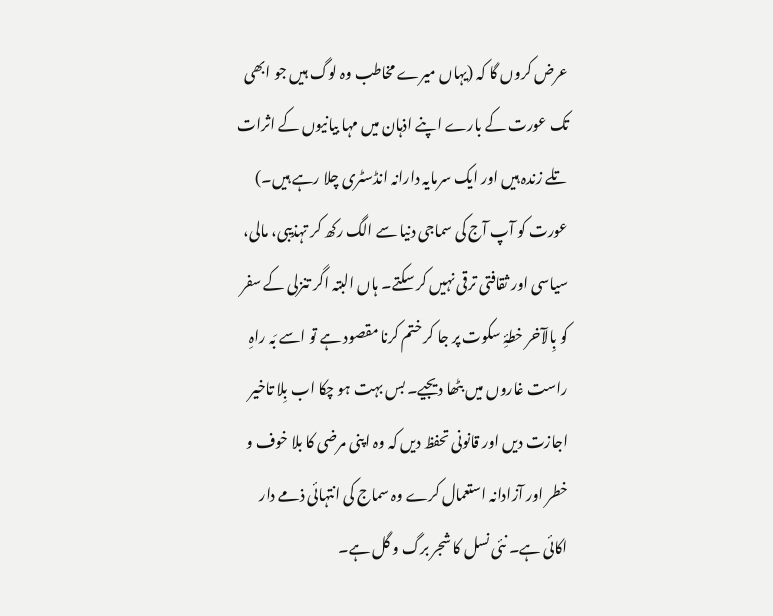عرض کروں گا کہ (یہاں میرے مخاطب وہ لوگ ہیں جو ابھی تک عورت کے بارے اپنے اذہان میں مہا بیانیوں کے اثرات تلے زندہ ہیں اور ایک سرمایہ دارانہ انڈسٹری چلا رہے ہیں۔)
عورت کو آپ آج کی سماجی دنیا سے الگ رکھ کر تہذیبی، مالی، سیاسی اور ثقافتی ترقی نہیں کر سکتے۔ ہاں البتہ اگر تنزلی کے سفر کو بِالآخر خطۂِ سکوت پر جا کر ختم کرنا مقصود ہے تو اسے بَہ راہِ راست غاروں میں بٹھا دیجیے۔ بس بہت ہو چکا اب بِلا تاخیر اجازت دیں اور قانونی تحفظ دیں کہ وہ اپنی مرضی کا بلا خوف و خطر اور آزادانہ استعمال کرے وہ سماج کی انتہائی ذمے دار اکائی ہے۔ نئی نسل کا شجر برگ و گل ہے۔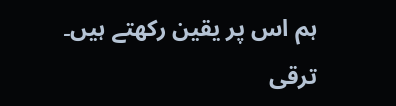ہم اس پر یقین رکھتے ہیں۔
ترقی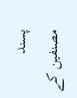پسند مصنفین کے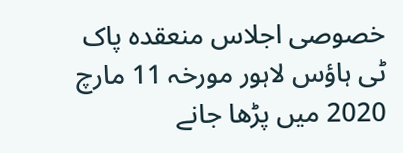خصوصی اجلاس منعقدہ پاک ٹی ہاؤس لاہور مورخہ 11 مارچ 2020 میں پڑھا جانے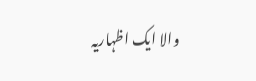والا ایک اظہاریہ